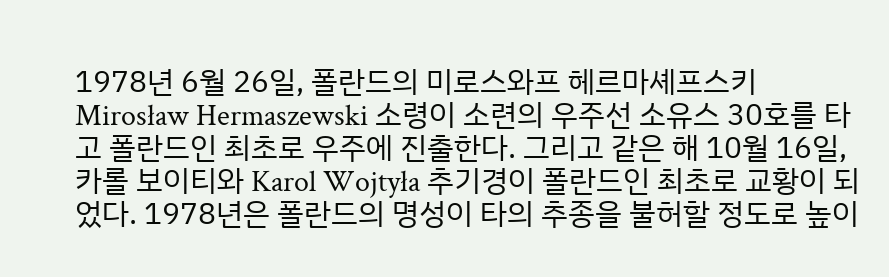1978년 6월 26일, 폴란드의 미로스와프 헤르마셰프스키 Mirosław Hermaszewski 소령이 소련의 우주선 소유스 30호를 타고 폴란드인 최초로 우주에 진출한다. 그리고 같은 해 10월 16일, 카롤 보이티와 Karol Wojtyła 추기경이 폴란드인 최초로 교황이 되었다. 1978년은 폴란드의 명성이 타의 추종을 불허할 정도로 높이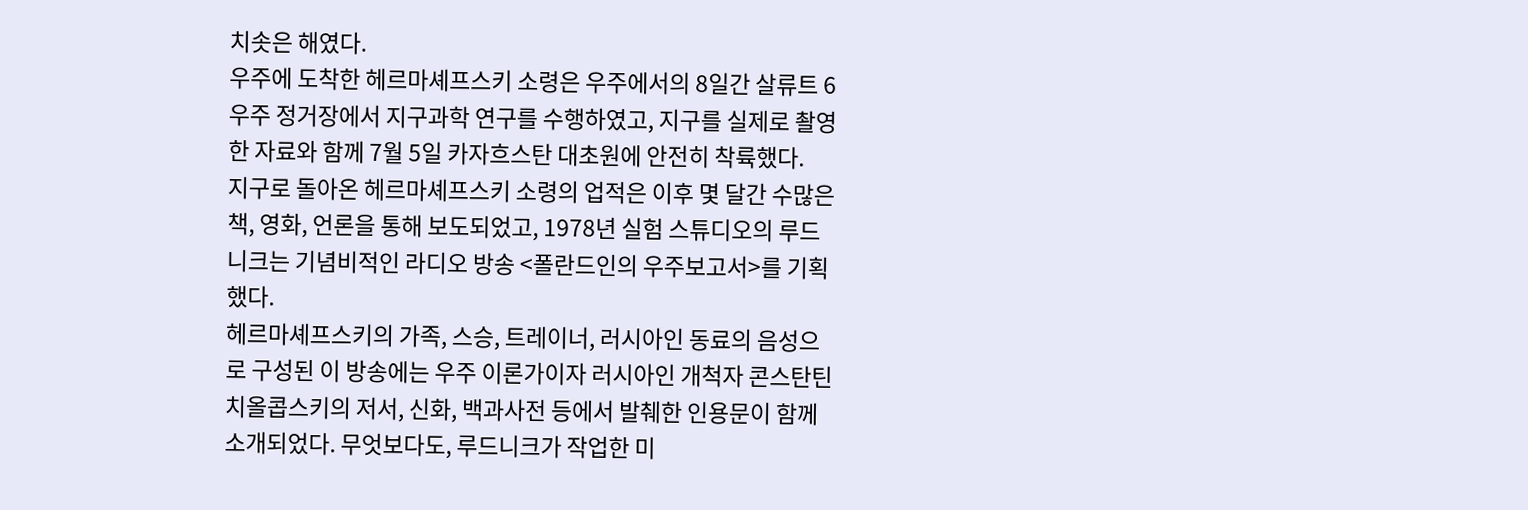치솟은 해였다.
우주에 도착한 헤르마셰프스키 소령은 우주에서의 8일간 살류트 6 우주 정거장에서 지구과학 연구를 수행하였고, 지구를 실제로 촬영한 자료와 함께 7월 5일 카자흐스탄 대초원에 안전히 착륙했다.
지구로 돌아온 헤르마셰프스키 소령의 업적은 이후 몇 달간 수많은 책, 영화, 언론을 통해 보도되었고, 1978년 실험 스튜디오의 루드니크는 기념비적인 라디오 방송 <폴란드인의 우주보고서>를 기획했다.
헤르마셰프스키의 가족, 스승, 트레이너, 러시아인 동료의 음성으로 구성된 이 방송에는 우주 이론가이자 러시아인 개척자 콘스탄틴 치올콥스키의 저서, 신화, 백과사전 등에서 발췌한 인용문이 함께 소개되었다. 무엇보다도, 루드니크가 작업한 미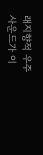래지향적 우주 사운드가 이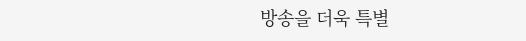방송을 더욱 특별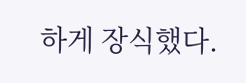하게 장식했다.